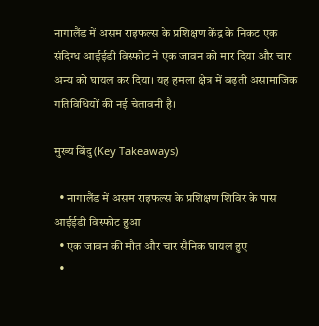नागालैंड में असम राइफल्स के प्रशिक्षण केंद्र के निकट एक संदिग्ध आईईडी विस्फोट ने एक जावन को मार दिया और चार अन्य को घायल कर दिया। यह हमला क्षेत्र में बढ़ती असामाजिक गतिविधियों की नई चेतावनी है।

मुख्य बिंदु (Key Takeaways)

  • नागालैंड में असम राइफल्स के प्रशिक्षण शिविर के पास आईईडी विस्फोट हुआ
  • एक जावन की मौत और चार सैनिक घायल हुए
  •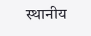स्थानीय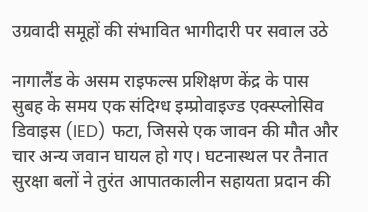उग्रवादी समूहों की संभावित भागीदारी पर सवाल उठे

नागालैंड के असम राइफल्स प्रशिक्षण केंद्र के पास सुबह के समय एक संदिग्ध इम्प्रोवाइज्ड एक्स्प्लोसिव डिवाइस (IED) फटा, जिससे एक जावन की मौत और चार अन्य जवान घायल हो गए। घटनास्थल पर तैनात सुरक्षा बलों ने तुरंत आपातकालीन सहायता प्रदान की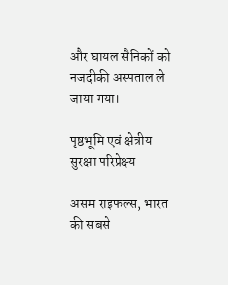और घायल सैनिकों को नजदीकी अस्पताल ले जाया गया।

पृष्ठभूमि एवं क्षेत्रीय सुरक्षा परिप्रेक्ष्य

असम राइफल्स, भारत की सबसे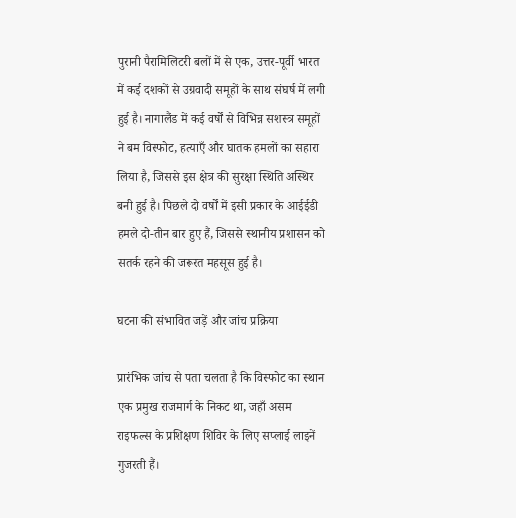पुरानी पैरामिलिटरी बलों में से एक, उत्तर-पूर्वी भारत में कई दशकों से उग्रवादी समूहों के साथ संघर्ष में लगी हुई है। नागालैंड में कई वर्षों से विभिन्न सशस्त्र समूहों ने बम विस्फोट, हत्याएँ और घातक हमलों का सहारा लिया है, जिससे इस क्षेत्र की सुरक्षा स्थिति अस्थिर बनी हुई है। पिछले दो वर्षों में इसी प्रकार के आईईडी हमले दो-तीन बार हुए हैं, जिससे स्थानीय प्रशासन को सतर्क रहने की जरूरत महसूस हुई है।

घटना की संभावित जड़ें और जांच प्रक्रिया

प्रारंभिक जांच से पता चलता है कि विस्फोट का स्थान एक प्रमुख राजमार्ग के निकट था, जहाँ असम राइफल्स के प्रशिक्षण शिविर के लिए सप्लाई लाइनें गुजरती हैं।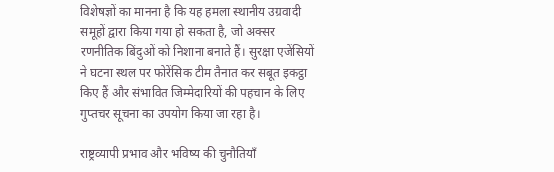विशेषज्ञों का मानना है कि यह हमला स्थानीय उग्रवादी समूहों द्वारा किया गया हो सकता है, जो अक्सर रणनीतिक बिंदुओं को निशाना बनाते हैं। सुरक्षा एजेंसियों ने घटना स्थल पर फोरेंसिक टीम तैनात कर सबूत इकट्ठा किए हैं और संभावित जिम्मेदारियों की पहचान के लिए गुप्तचर सूचना का उपयोग किया जा रहा है।

राष्ट्रव्यापी प्रभाव और भविष्य की चुनौतियाँ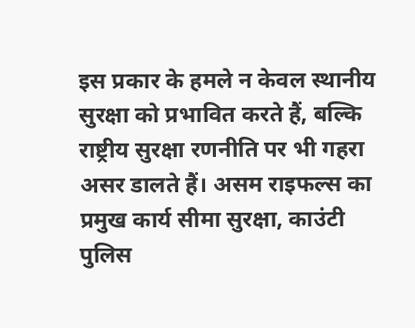इस प्रकार के हमले न केवल स्थानीय सुरक्षा को प्रभावित करते हैं, बल्कि राष्ट्रीय सुरक्षा रणनीति पर भी गहरा असर डालते हैं। असम राइफल्स का प्रमुख कार्य सीमा सुरक्षा, काउंटी पुलिस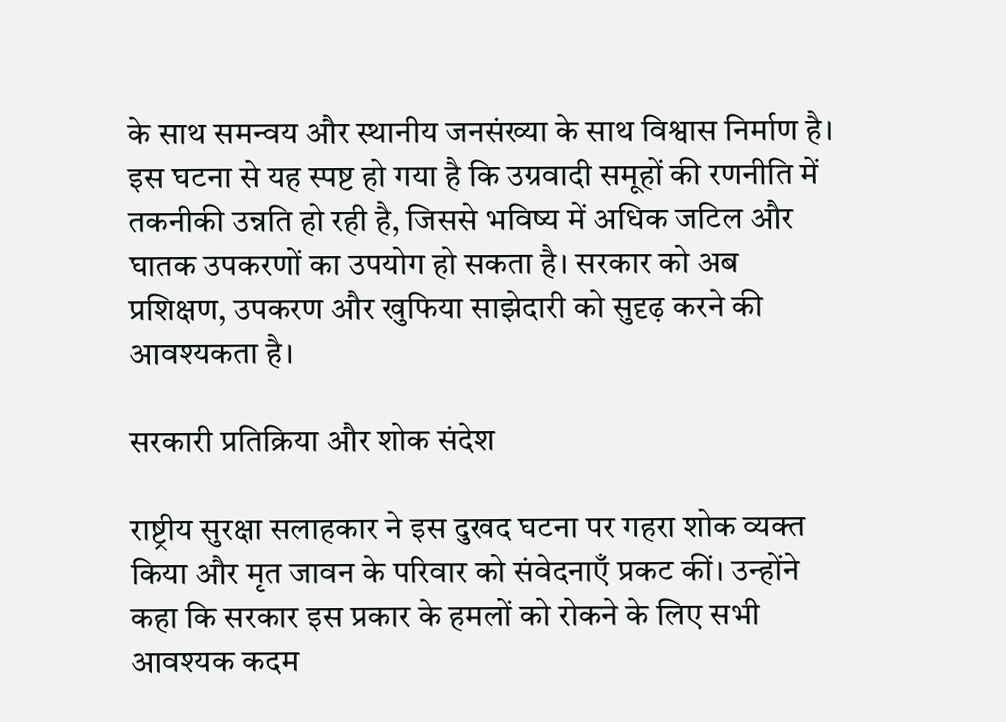के साथ समन्वय और स्थानीय जनसंख्या के साथ विश्वास निर्माण है। इस घटना से यह स्पष्ट हो गया है कि उग्रवादी समूहों की रणनीति में तकनीकी उन्नति हो रही है, जिससे भविष्य में अधिक जटिल और घातक उपकरणों का उपयोग हो सकता है। सरकार को अब प्रशिक्षण, उपकरण और खुफिया साझेदारी को सुदृढ़ करने की आवश्यकता है।

सरकारी प्रतिक्रिया और शोक संदेश

राष्ट्रीय सुरक्षा सलाहकार ने इस दुखद घटना पर गहरा शोक व्यक्त किया और मृत जावन के परिवार को संवेदनाएँ प्रकट कीं। उन्होंने कहा कि सरकार इस प्रकार के हमलों को रोकने के लिए सभी आवश्यक कदम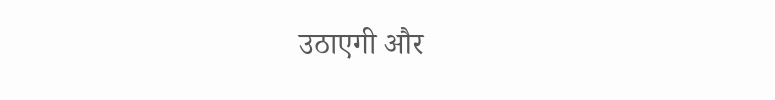उठाएगी और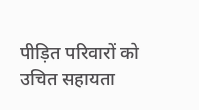पीड़ित परिवारों को उचित सहायता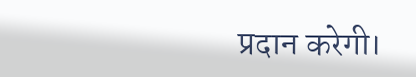प्रदान करेगी।